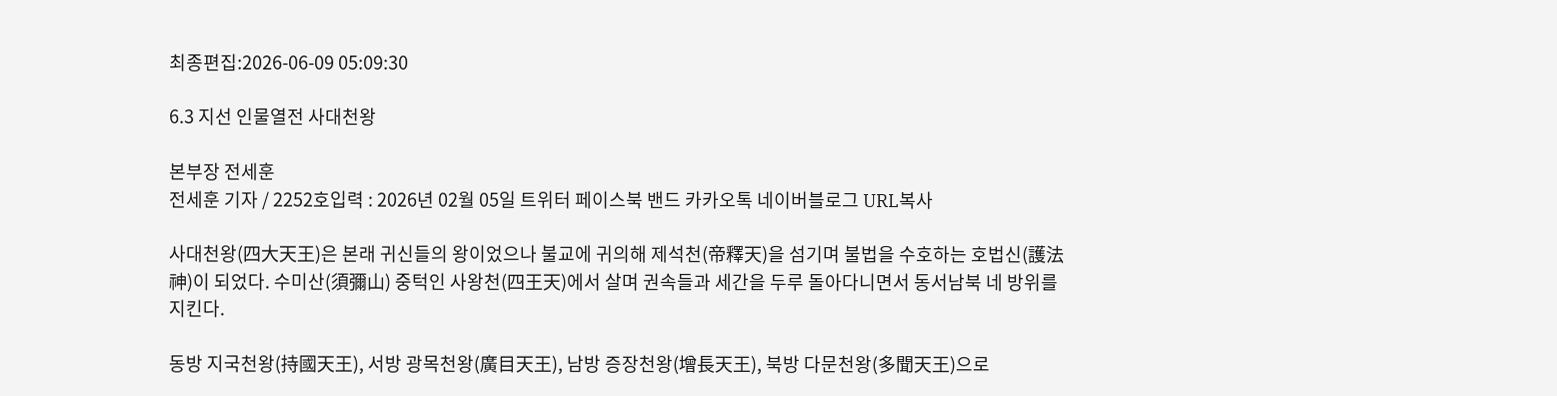최종편집:2026-06-09 05:09:30

6.3 지선 인물열전 사대천왕

본부장 전세훈
전세훈 기자 / 2252호입력 : 2026년 02월 05일 트위터 페이스북 밴드 카카오톡 네이버블로그 URL복사

사대천왕(四大天王)은 본래 귀신들의 왕이었으나 불교에 귀의해 제석천(帝釋天)을 섬기며 불법을 수호하는 호법신(護法神)이 되었다. 수미산(須彌山) 중턱인 사왕천(四王天)에서 살며 권속들과 세간을 두루 돌아다니면서 동서남북 네 방위를 지킨다.

동방 지국천왕(持國天王), 서방 광목천왕(廣目天王), 남방 증장천왕(增長天王), 북방 다문천왕(多聞天王)으로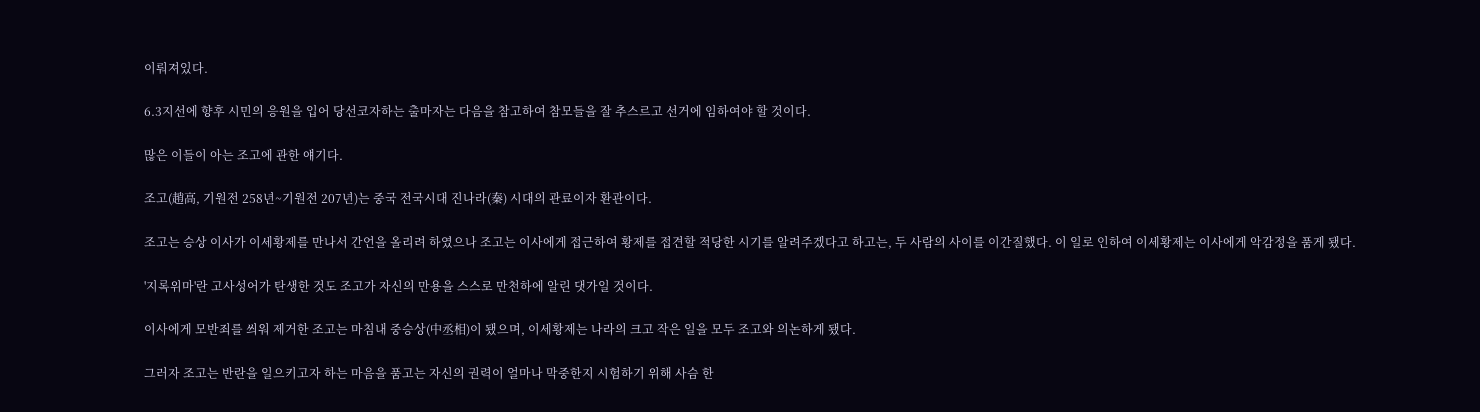이뤄져있다.

6.3지선에 향후 시민의 응원을 입어 당선코자하는 출마자는 다음을 참고하여 참모들을 잘 추스르고 선거에 임하여야 할 것이다.

많은 이들이 아는 조고에 관한 얘기다.

조고(趙高, 기원전 258년~기원전 207년)는 중국 전국시대 진나라(秦) 시대의 관료이자 환관이다.

조고는 승상 이사가 이세황제를 만나서 간언을 올리려 하였으나 조고는 이사에게 접근하여 황제를 접견할 적당한 시기를 알려주겠다고 하고는, 두 사람의 사이를 이간질했다. 이 일로 인하여 이세황제는 이사에게 악감정을 품게 됐다.

'지록위마'란 고사성어가 탄생한 것도 조고가 자신의 만용을 스스로 만천하에 알린 댓가일 것이다.

이사에게 모반죄를 씌워 제거한 조고는 마침내 중승상(中丞相)이 됐으며, 이세황제는 나라의 크고 작은 일을 모두 조고와 의논하게 됐다.

그러자 조고는 반란을 일으키고자 하는 마음을 품고는 자신의 권력이 얼마나 막중한지 시험하기 위해 사슴 한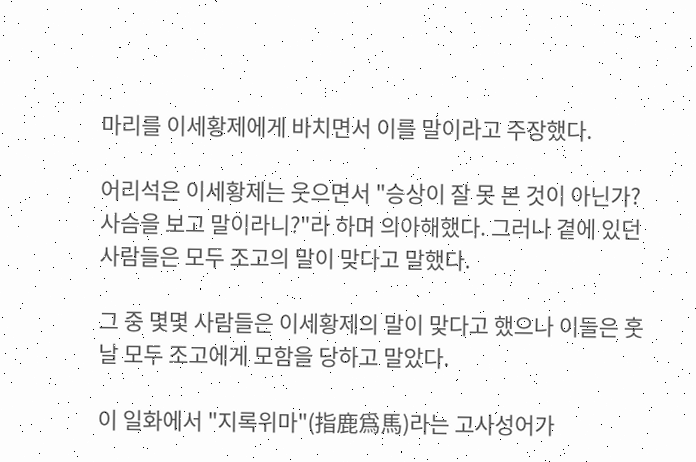마리를 이세황제에게 바치면서 이를 말이라고 주장했다.

어리석은 이세황제는 웃으면서 "승상이 잘 못 본 것이 아닌가? 사슴을 보고 말이라니?"라 하며 의아해했다. 그러나 곁에 있던 사람들은 모두 조고의 말이 맞다고 말했다.

그 중 몇몇 사람들은 이세황제의 말이 맞다고 했으나 이들은 훗날 모두 조고에게 모함을 당하고 말았다.

이 일화에서 "지록위마"(指鹿爲馬)라는 고사성어가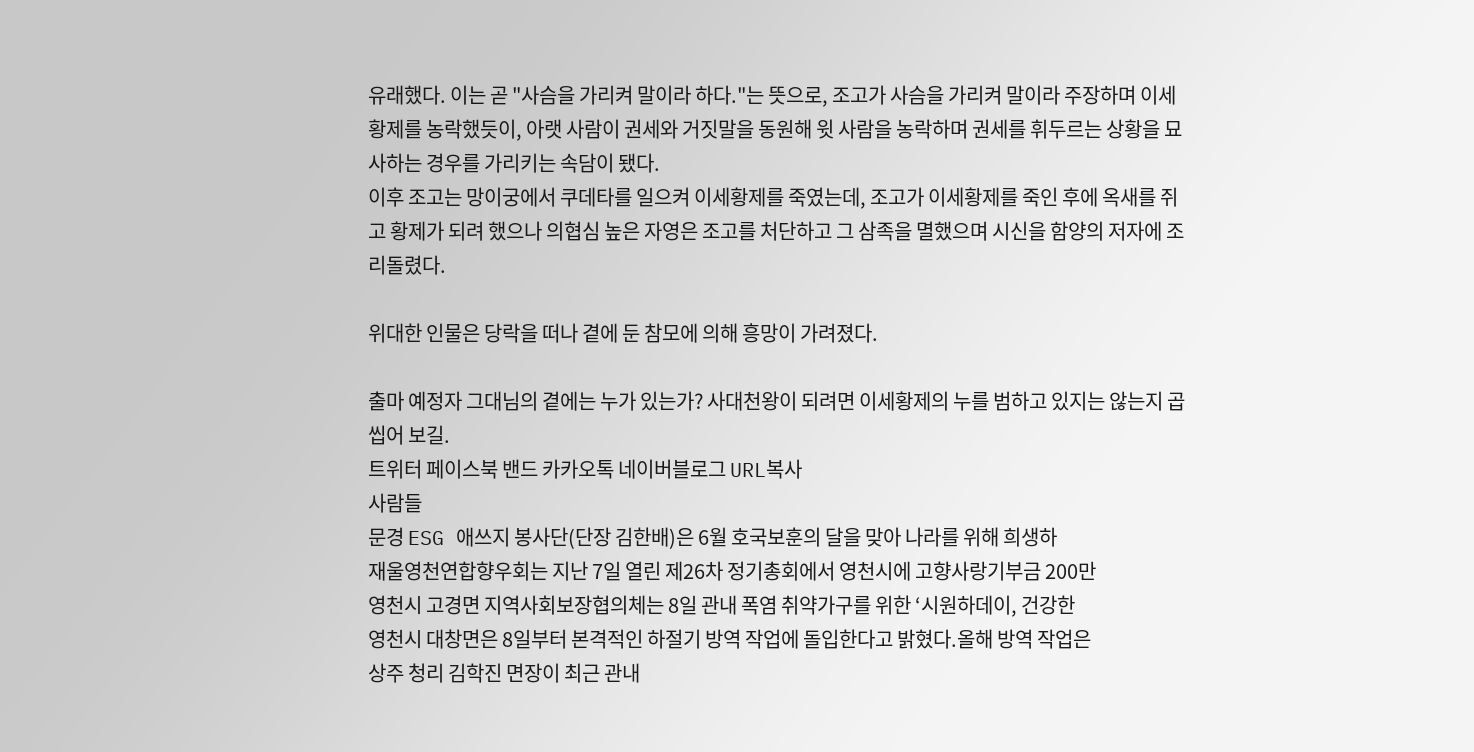유래했다. 이는 곧 "사슴을 가리켜 말이라 하다."는 뜻으로, 조고가 사슴을 가리켜 말이라 주장하며 이세황제를 농락했듯이, 아랫 사람이 권세와 거짓말을 동원해 윗 사람을 농락하며 권세를 휘두르는 상황을 묘사하는 경우를 가리키는 속담이 됐다.
이후 조고는 망이궁에서 쿠데타를 일으켜 이세황제를 죽였는데, 조고가 이세황제를 죽인 후에 옥새를 쥐고 황제가 되려 했으나 의협심 높은 자영은 조고를 처단하고 그 삼족을 멸했으며 시신을 함양의 저자에 조리돌렸다.

위대한 인물은 당락을 떠나 곁에 둔 참모에 의해 흥망이 가려졌다.

출마 예정자 그대님의 곁에는 누가 있는가? 사대천왕이 되려면 이세황제의 누를 범하고 있지는 않는지 곱씹어 보길.
트위터 페이스북 밴드 카카오톡 네이버블로그 URL복사
사람들
문경 ESG 애쓰지 봉사단(단장 김한배)은 6월 호국보훈의 달을 맞아 나라를 위해 희생하
재울영천연합향우회는 지난 7일 열린 제26차 정기총회에서 영천시에 고향사랑기부금 200만
영천시 고경면 지역사회보장협의체는 8일 관내 폭염 취약가구를 위한 ‘시원하데이, 건강한
영천시 대창면은 8일부터 본격적인 하절기 방역 작업에 돌입한다고 밝혔다.올해 방역 작업은
상주 청리 김학진 면장이 최근 관내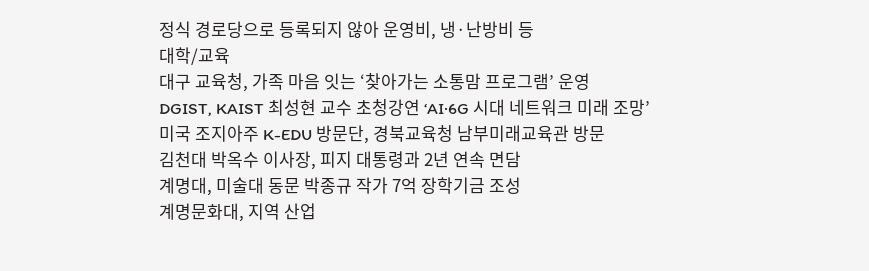정식 경로당으로 등록되지 않아 운영비, 냉·난방비 등
대학/교육
대구 교육청, 가족 마음 잇는 ‘찾아가는 소통맘 프로그램’ 운영
DGIST, KAIST 최성현 교수 초청강연 ‘AI·6G 시대 네트워크 미래 조망’
미국 조지아주 K-EDU 방문단, 경북교육청 남부미래교육관 방문
김천대 박옥수 이사장, 피지 대통령과 2년 연속 면담
계명대, 미술대 동문 박종규 작가 7억 장학기금 조성
계명문화대, 지역 산업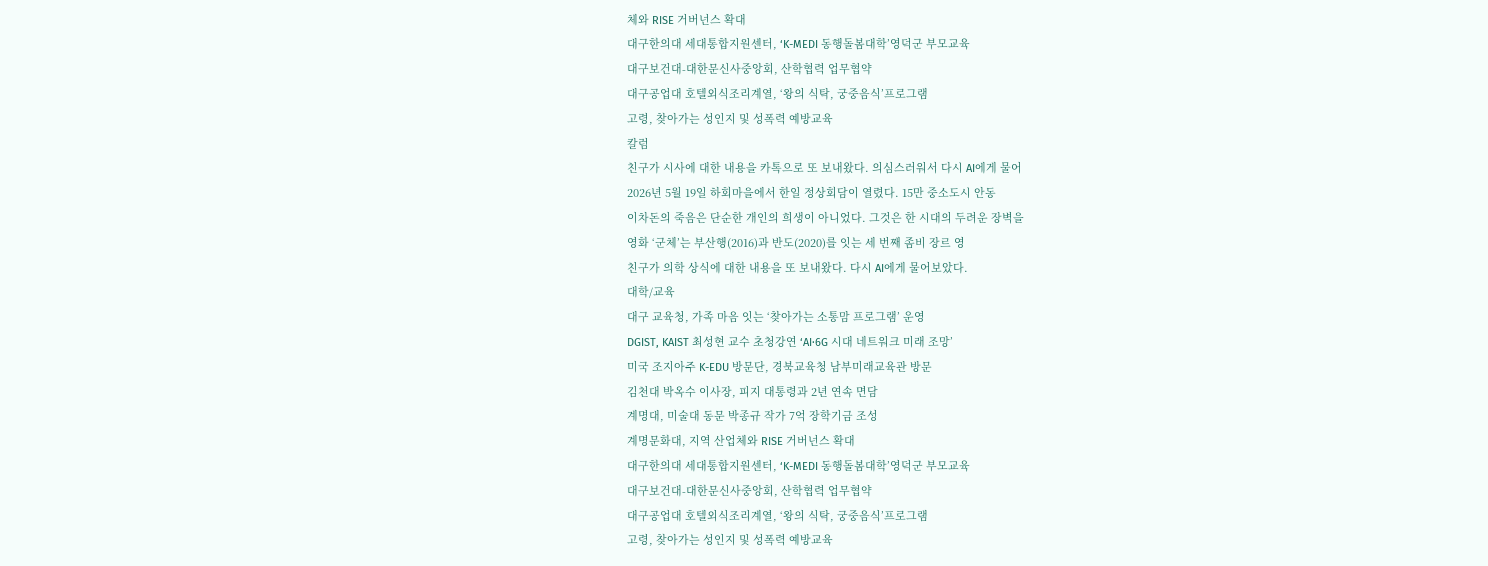체와 RISE 거버넌스 확대
대구한의대 세대통합지원센터, ‘K-MEDI 동행돌봄대학’영덕군 부모교육
대구보건대-대한문신사중앙회, 산학협력 업무협약
대구공업대 호텔외식조리계열, ‘왕의 식탁, 궁중음식’프로그램
고령, 찾아가는 성인지 및 성폭력 예방교육
칼럼
친구가 시사에 대한 내용을 카톡으로 또 보내왔다. 의심스러워서 다시 AI에게 물어
2026년 5월 19일 하회마을에서 한일 정상회담이 열렸다. 15만 중소도시 안동
이차돈의 죽음은 단순한 개인의 희생이 아니었다. 그것은 한 시대의 두려운 장벽을
영화 ‘군체’는 부산행(2016)과 반도(2020)를 잇는 세 번째 좀비 장르 영
친구가 의학 상식에 대한 내용을 또 보내왔다. 다시 AI에게 물어보았다.
대학/교육
대구 교육청, 가족 마음 잇는 ‘찾아가는 소통맘 프로그램’ 운영
DGIST, KAIST 최성현 교수 초청강연 ‘AI·6G 시대 네트워크 미래 조망’
미국 조지아주 K-EDU 방문단, 경북교육청 남부미래교육관 방문
김천대 박옥수 이사장, 피지 대통령과 2년 연속 면담
계명대, 미술대 동문 박종규 작가 7억 장학기금 조성
계명문화대, 지역 산업체와 RISE 거버넌스 확대
대구한의대 세대통합지원센터, ‘K-MEDI 동행돌봄대학’영덕군 부모교육
대구보건대-대한문신사중앙회, 산학협력 업무협약
대구공업대 호텔외식조리계열, ‘왕의 식탁, 궁중음식’프로그램
고령, 찾아가는 성인지 및 성폭력 예방교육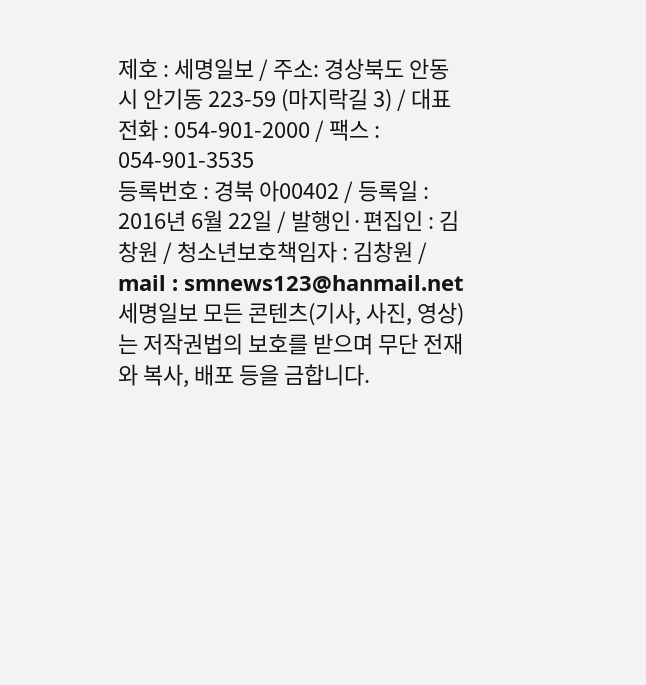제호 : 세명일보 / 주소: 경상북도 안동시 안기동 223-59 (마지락길 3) / 대표전화 : 054-901-2000 / 팩스 : 054-901-3535
등록번호 : 경북 아00402 / 등록일 : 2016년 6월 22일 / 발행인·편집인 : 김창원 / 청소년보호책임자 : 김창원 / mail : smnews123@hanmail.net
세명일보 모든 콘텐츠(기사, 사진, 영상)는 저작권법의 보호를 받으며 무단 전재와 복사, 배포 등을 금합니다.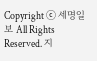Copyright ⓒ 세명일보 All Rights Reserved. 지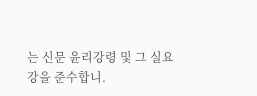는 신문 윤리강령 및 그 실요강을 준수합니.